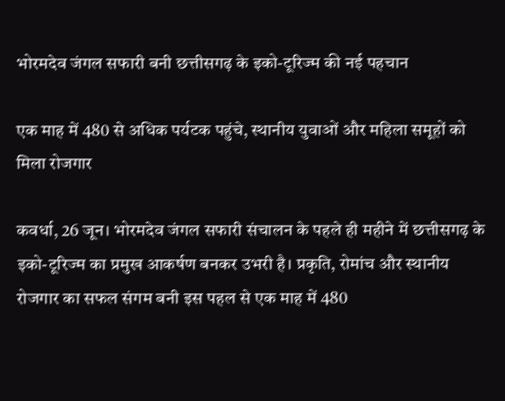भोरमदेव जंगल सफारी बनी छत्तीसगढ़ के इको-टूरिज्म की नई पहचान

एक माह में 480 से अधिक पर्यटक पहुंचे, स्थानीय युवाओं और महिला समूहों को मिला रोजगार

कवर्धा, 26 जून। भोरमदेव जंगल सफारी संचालन के पहले ही महीने में छत्तीसगढ़ के इको-टूरिज्म का प्रमुख आकर्षण बनकर उभरी है। प्रकृति, रोमांच और स्थानीय रोजगार का सफल संगम बनी इस पहल से एक माह में 480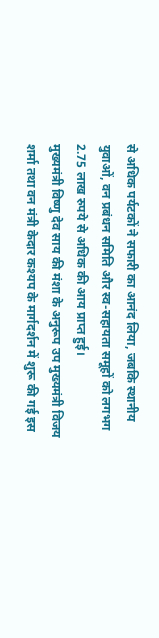से अधिक पर्यटकों ने सफारी का आनंद लिया, जबकि स्थानीय युवाओं, वन प्रबंधन समिति और स्व-सहायता समूहों को लगभग 2.75 लाख रुपये से अधिक की आय प्राप्त हुई।
मुख्यमंत्री विष्णु देव साय की मंशा के अनुरूप उप मुख्यमंत्री विजय शर्मा तथा वन मंत्री केदार कश्यप के मार्गदर्शन में शुरू की गई इस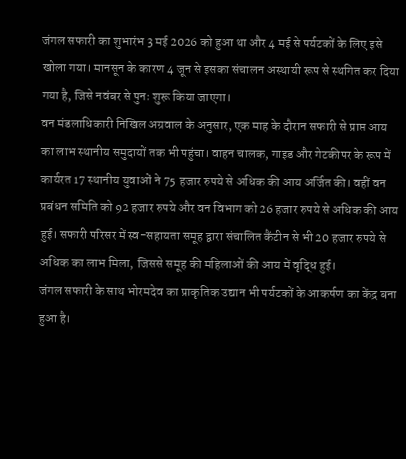जंगल सफारी का शुभारंभ 3 मई 2026 को हुआ था और 4 मई से पर्यटकों के लिए इसे खोला गया। मानसून के कारण 4 जून से इसका संचालन अस्थायी रूप से स्थगित कर दिया गया है, जिसे नवंबर से पुनः शुरू किया जाएगा।
वन मंडलाधिकारी निखिल अग्रवाल के अनुसार, एक माह के दौरान सफारी से प्राप्त आय का लाभ स्थानीय समुदायों तक भी पहुंचा। वाहन चालक, गाइड और गेटकीपर के रूप में कार्यरत 17 स्थानीय युवाओं ने 75 हजार रुपये से अधिक की आय अर्जित की। वहीं वन प्रबंधन समिति को 92 हजार रुपये और वन विभाग को 26 हजार रुपये से अधिक की आय हुई। सफारी परिसर में स्व-सहायता समूह द्वारा संचालित कैंटीन से भी 20 हजार रुपये से अधिक का लाभ मिला, जिससे समूह की महिलाओं की आय में वृद्धि हुई।
जंगल सफारी के साथ भोरमदेव का प्राकृतिक उद्यान भी पर्यटकों के आकर्षण का केंद्र बना हुआ है।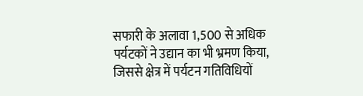सफारी के अलावा 1,500 से अधिक पर्यटकों ने उद्यान का भी भ्रमण किया, जिससे क्षेत्र में पर्यटन गतिविधियों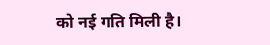को नई गति मिली है।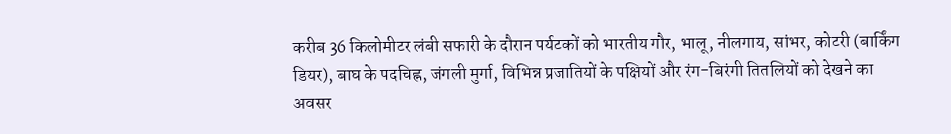करीब 36 किलोमीटर लंबी सफारी के दौरान पर्यटकों को भारतीय गौर, भालू, नीलगाय, सांभर, कोटरी (बार्किंग डियर), बाघ के पदचिह्न, जंगली मुर्गा, विभिन्न प्रजातियों के पक्षियों और रंग-बिरंगी तितलियों को देखने का अवसर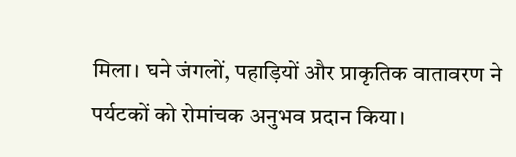मिला। घने जंगलों, पहाड़ियों और प्राकृतिक वातावरण ने पर्यटकों को रोमांचक अनुभव प्रदान किया।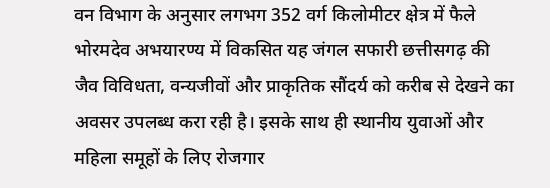वन विभाग के अनुसार लगभग 352 वर्ग किलोमीटर क्षेत्र में फैले भोरमदेव अभयारण्य में विकसित यह जंगल सफारी छत्तीसगढ़ की जैव विविधता, वन्यजीवों और प्राकृतिक सौंदर्य को करीब से देखने का अवसर उपलब्ध करा रही है। इसके साथ ही स्थानीय युवाओं और महिला समूहों के लिए रोजगार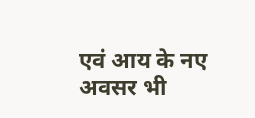एवं आय के नए अवसर भी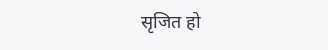सृजित हो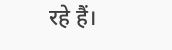रहे हैं।